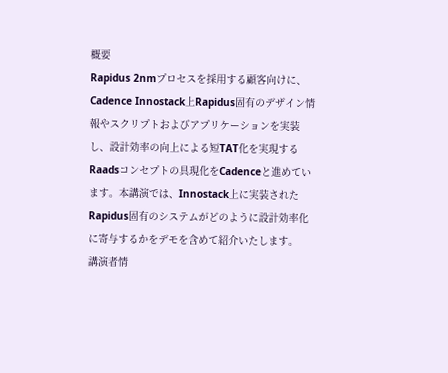概要
Rapidus 2nmプロセスを採用する顧客向けに、Cadence Innostack上Rapidus固有のデザイン情報やスクリプトおよびアプリケーションを実装し、設計効率の向上による短TAT化を実現するRaadsコンセプトの具現化をCadenceと進めています。本講演では、Innostack上に実装されたRapidus固有のシステムがどのように設計効率化に寄与するかをデモを含めて紹介いたします。
講演者情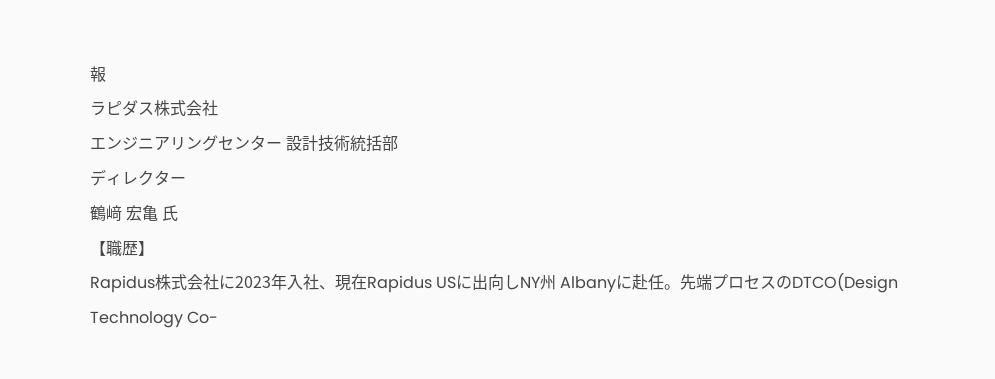報
ラピダス株式会社
エンジニアリングセンター 設計技術統括部
ディレクター
鶴﨑 宏亀 氏
【職歴】
Rapidus株式会社に2023年入社、現在Rapidus USに出向しNY州 Albanyに赴任。先端プロセスのDTCO(Design Technology Co-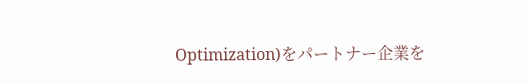Optimization)をパートナー企業を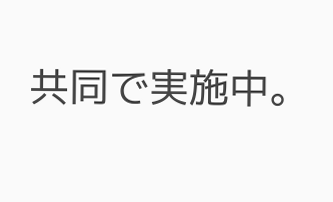共同で実施中。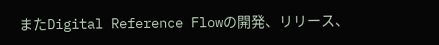またDigital Reference Flowの開発、リリース、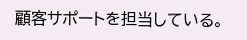顧客サポートを担当している。